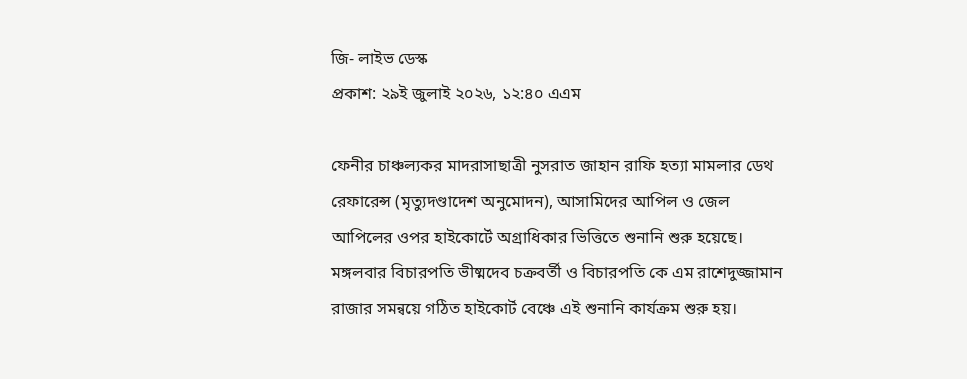জি- লাইভ ডেস্ক
প্রকাশ: ২৯ই জুলাই ২০২৬, ১২:৪০ এএম

ফেনীর চাঞ্চল্যকর মাদরাসাছাত্রী নুসরাত জাহান রাফি হত্যা মামলার ডেথ রেফারেন্স (মৃত্যুদণ্ডাদেশ অনুমোদন), আসামিদের আপিল ও জেল আপিলের ওপর হাইকোর্টে অগ্রাধিকার ভিত্তিতে শুনানি শুরু হয়েছে। মঙ্গলবার বিচারপতি ভীষ্মদেব চক্রবর্তী ও বিচারপতি কে এম রাশেদুজ্জামান রাজার সমন্বয়ে গঠিত হাইকোর্ট বেঞ্চে এই শুনানি কার্যক্রম শুরু হয়।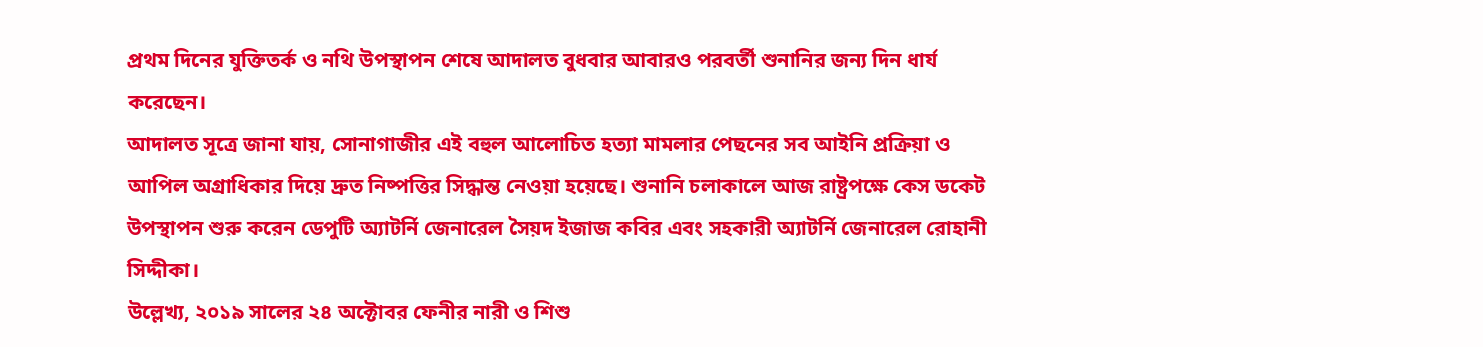প্রথম দিনের যুক্তিতর্ক ও নথি উপস্থাপন শেষে আদালত বুধবার আবারও পরবর্তী শুনানির জন্য দিন ধার্য করেছেন।
আদালত সূত্রে জানা যায়, সোনাগাজীর এই বহুল আলোচিত হত্যা মামলার পেছনের সব আইনি প্রক্রিয়া ও আপিল অগ্রাধিকার দিয়ে দ্রুত নিষ্পত্তির সিদ্ধান্ত নেওয়া হয়েছে। শুনানি চলাকালে আজ রাষ্ট্রপক্ষে কেস ডকেট উপস্থাপন শুরু করেন ডেপুটি অ্যাটর্নি জেনারেল সৈয়দ ইজাজ কবির এবং সহকারী অ্যাটর্নি জেনারেল রোহানী সিদ্দীকা।
উল্লেখ্য, ২০১৯ সালের ২৪ অক্টোবর ফেনীর নারী ও শিশু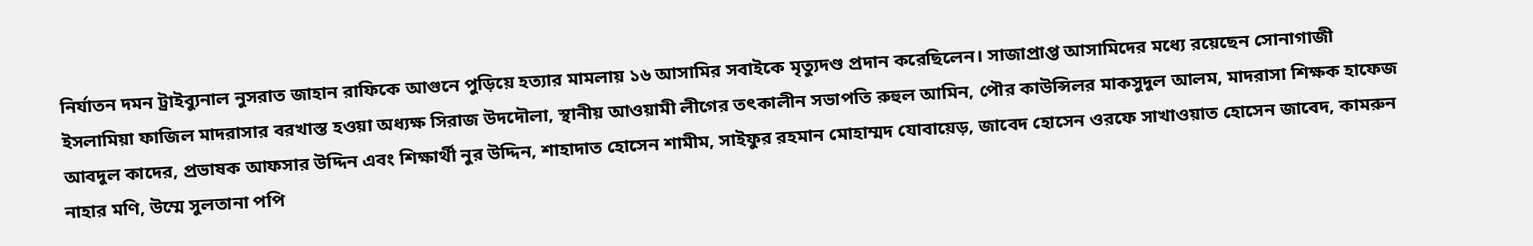নির্যাতন দমন ট্রাইব্যুনাল নুসরাত জাহান রাফিকে আগুনে পুড়িয়ে হত্যার মামলায় ১৬ আসামির সবাইকে মৃত্যুদণ্ড প্রদান করেছিলেন। সাজাপ্রাপ্ত আসামিদের মধ্যে রয়েছেন সোনাগাজী ইসলামিয়া ফাজিল মাদরাসার বরখাস্ত হওয়া অধ্যক্ষ সিরাজ উদদৌলা, স্থানীয় আওয়ামী লীগের তৎকালীন সভাপতি রুহুল আমিন, পৌর কাউন্সিলর মাকসুদুল আলম, মাদরাসা শিক্ষক হাফেজ আবদুল কাদের, প্রভাষক আফসার উদ্দিন এবং শিক্ষার্থী নুর উদ্দিন, শাহাদাত হোসেন শামীম, সাইফুর রহমান মোহাম্মদ যোবায়েড়, জাবেদ হোসেন ওরফে সাখাওয়াত হোসেন জাবেদ, কামরুন নাহার মণি, উম্মে সুলতানা পপি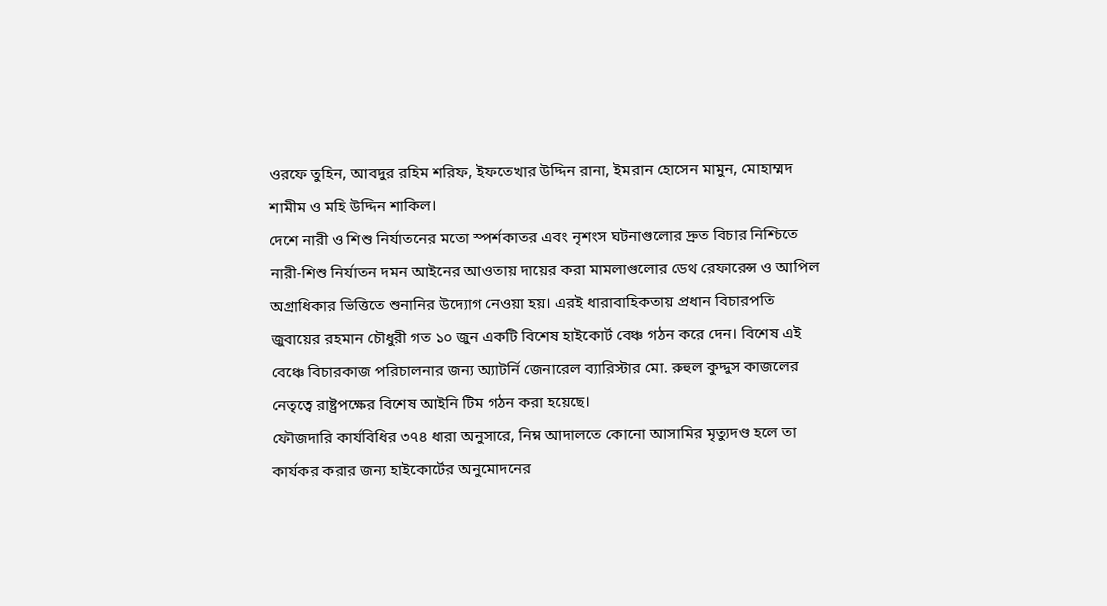ওরফে তুহিন, আবদুর রহিম শরিফ, ইফতেখার উদ্দিন রানা, ইমরান হোসেন মামুন, মোহাম্মদ শামীম ও মহি উদ্দিন শাকিল।
দেশে নারী ও শিশু নির্যাতনের মতো স্পর্শকাতর এবং নৃশংস ঘটনাগুলোর দ্রুত বিচার নিশ্চিতে নারী-শিশু নির্যাতন দমন আইনের আওতায় দায়ের করা মামলাগুলোর ডেথ রেফারেন্স ও আপিল অগ্রাধিকার ভিত্তিতে শুনানির উদ্যোগ নেওয়া হয়। এরই ধারাবাহিকতায় প্রধান বিচারপতি জুবায়ের রহমান চৌধুরী গত ১০ জুন একটি বিশেষ হাইকোর্ট বেঞ্চ গঠন করে দেন। বিশেষ এই বেঞ্চে বিচারকাজ পরিচালনার জন্য অ্যাটর্নি জেনারেল ব্যারিস্টার মো. রুহুল কুদ্দুস কাজলের নেতৃত্বে রাষ্ট্রপক্ষের বিশেষ আইনি টিম গঠন করা হয়েছে।
ফৌজদারি কার্যবিধির ৩৭৪ ধারা অনুসারে, নিম্ন আদালতে কোনো আসামির মৃত্যুদণ্ড হলে তা কার্যকর করার জন্য হাইকোর্টের অনুমোদনের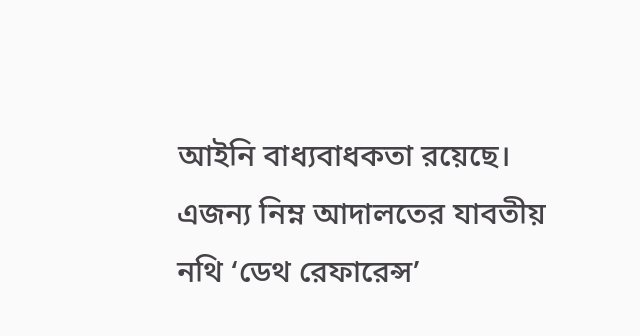আইনি বাধ্যবাধকতা রয়েছে। এজন্য নিম্ন আদালতের যাবতীয় নথি ‘ডেথ রেফারেন্স’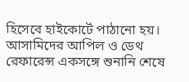হিসেবে হাইকোর্টে পাঠানো হয়। আসামিদের আপিল ও ডেথ রেফারেন্স একসঙ্গে শুনানি শেষে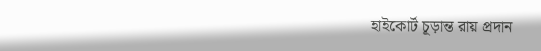হাইকোর্ট চূড়ান্ত রায় প্রদান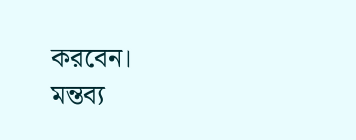করবেন।
মন্তব্য